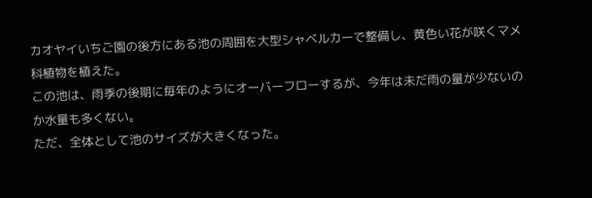カオヤイいちご園の後方にある池の周囲を大型シャベルカーで整備し、黄色い花が咲くマメ科植物を植えた。
この池は、雨季の後期に毎年のようにオーバーフローするが、今年は未だ雨の量が少ないのか水量も多くない。
ただ、全体として池のサイズが大きくなった。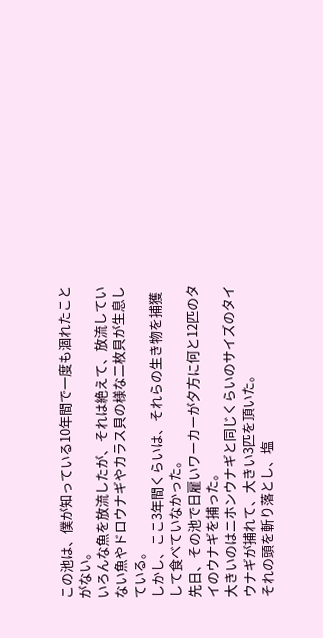この池は、僕が知っている10年間で一度も涸れたことがない。
いろんな魚を放流したが、それは絶えて、放流していない魚やドロウナギやカラス貝の様な二枚貝が生息している。
しかし、ここ3年間くらいは、それらの生き物を捕獲して食べていなかった。
先日、その池で日雇いワーカーが夕方に何と12匹のタイのウナギを捕った。
大きいのはニホンウナギと同じくらいのサイズのタイウナギが捕れて、大きい3匹を頂いた。
それの頭を斬り落とし、塩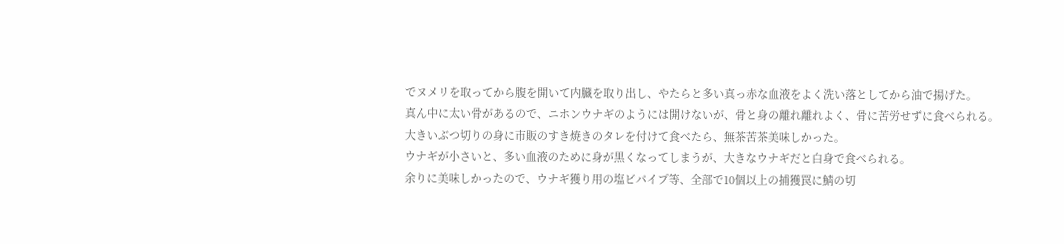でヌメリを取ってから腹を開いて内臓を取り出し、やたらと多い真っ赤な血液をよく洗い落としてから油で揚げた。
真ん中に太い骨があるので、ニホンウナギのようには開けないが、骨と身の離れ離れよく、骨に苦労せずに食べられる。
大きいぶつ切りの身に市販のすき焼きのタレを付けて食べたら、無茶苦茶美味しかった。
ウナギが小さいと、多い血液のために身が黒くなってしまうが、大きなウナギだと白身で食べられる。
余りに美味しかったので、ウナギ獲り用の塩ビパイプ等、全部で10個以上の捕獲罠に鯖の切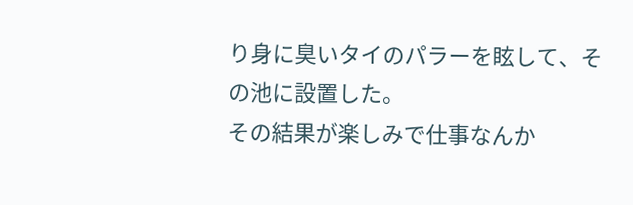り身に臭いタイのパラーを眩して、その池に設置した。
その結果が楽しみで仕事なんか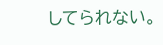してられない。